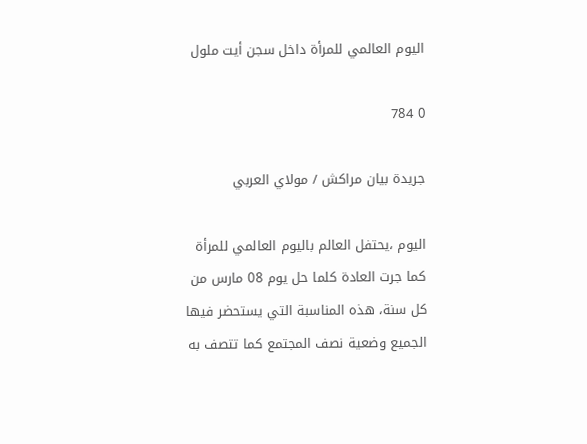اليوم العالمي للمرأة داخل سجن أيت ملول

0 784

جريدة بيان مراكش / مولاي العربي

اليوم ،يحتفل العالم باليوم العالمي للمرأة كما جرت العادة كلما حل يوم 08 مارس من كل سنة، هذه المناسبة التي يستحضر فيها الجميع وضعية نصف المجتمع كما تتصف به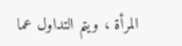المرأة ، ويتم التداول عما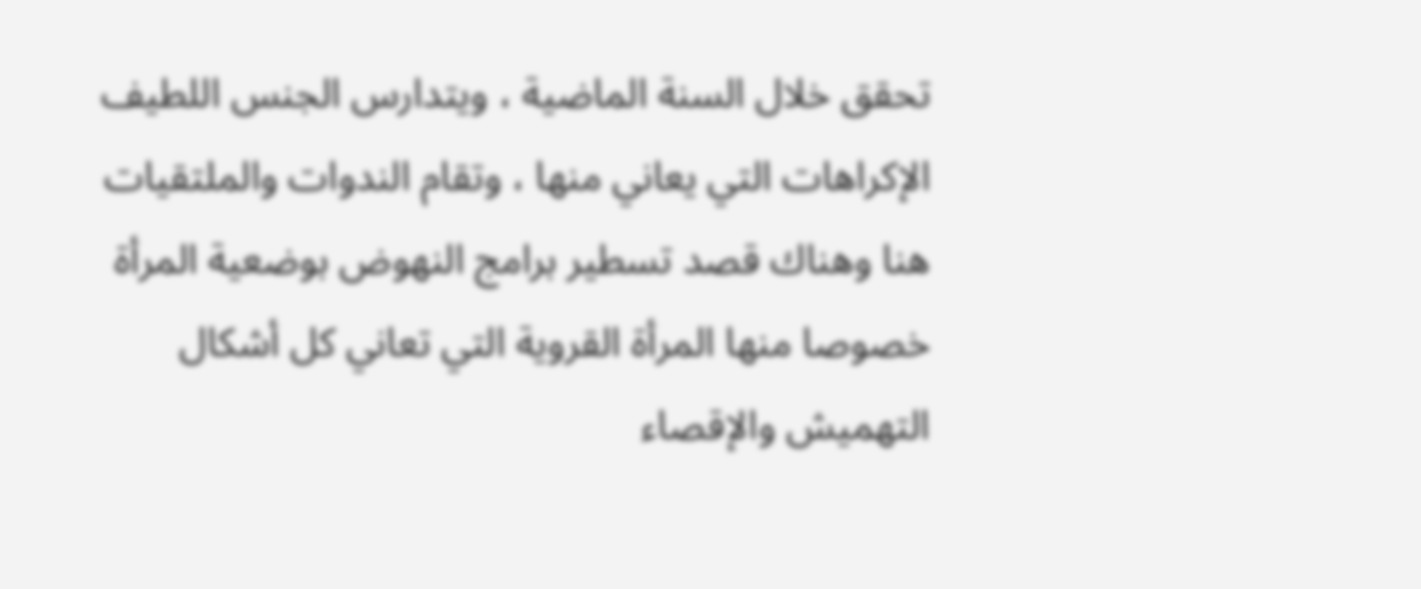تحقق خلال السنة الماضية ، ويتدارس الجنس اللطيف الإكراهات التي يعاني منها ، وتقام الندوات والملتقيات هنا وهناك قصد تسطير برامج النهوض بوضعية المرأة خصوصا منها المرأة القروية التي تعاني كل أشكال التهميش والإقصاء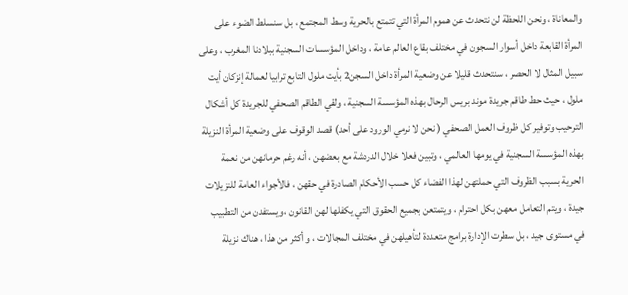والمعاناة ، ونحن اللحظة لن نتحدث عن هموم المرأة التي تتمتع بالحرية وسط المجتمع ، بل سنسلط الضوء على المرأة القابعة داخل أسوار السجون في مختلف بقاع العالم عامة ، وداخل المؤسسات السجنية ببلادنا المغرب ، وعلى سبيل المثال لا الحصر ، سنتحدث قليلا عن وضعية المرأة داخل السجن2 بأيت ملول التابع ترابيا لعمالة إنزكان أيت ملول ، حيث حط طاقم جريدة موند بريس الرحال بهذه المؤسسة السجنية ، ولقي الطاقم الصحفي للجريدة كل أشكال الترحيب وتوفير كل ظروف العمل الصحفي ( نحن لا نرمي الورود على أحد) قصد الوقوف على وضعية المرأة النزيلة بهذه المؤسسة السجنية في يومها العالمي ، وتبين فعلا خلال الدردشة مع بعضهن ، أنه رغم حرمانهن من نعمة الحرية بسبب الظروف التي حملتهن لهذا الفضاء كل حسب الأحكام الصادرة في حقهن ، فالأجواء العامة للنزيلات جيدة ، ويتم التعامل معهن بكل احترام ، ويتمتعن بجميع الحقوق التي يكفلها لهن القانون ،ويستفدن من التطبيب في مستوى جيد ، بل سطرت الإدارة برامج متعددة لتأهيلهن في مختلف المجالات ، و أكثر من هذا ، هناك نزيلة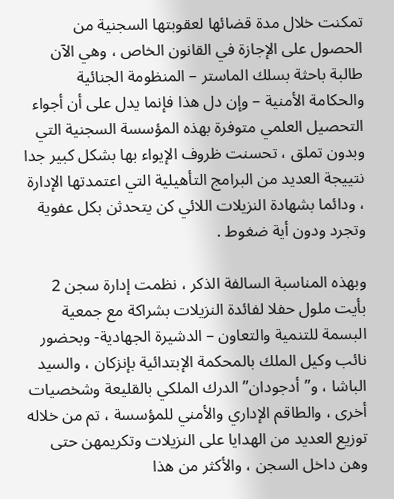تمكنت خلال مدة قضائها لعقوبتها السجنية من الحصول على الإجازة في القانون الخاص ، وهي الآن طالبة باحثة بسلك الماستر – المنظومة الجنائية والحكامة الأمنية – وإن دل هذا فإنما يدل على أن أجواء التحصيل العلمي متوفرة بهذه المؤسسة السجنية التي وبدون تملق ، تحسنت ظروف الإيواء بها بشكل كبير جدا نتييجة العديد من البرامج التأهيلية التي اعتمدتها الإدارة ، ودائما بشهادة النزيلات اللائي كن يتحدثن بكل عفوية وتجرد ودون أية ضغوط .

وبهذه المناسبة السالفة الذكر ، نظمت إدارة سجن 2 بأيت ملول حفلا لفائدة النزيلات بشراكة مع جمعية البسمة للتنمية والتعاون – الدشيرة الجهادية- وبحضور نائب وكيل الملك بالمحكمة الإبتدائية بإنزكان ، والسيد الباشا ، و”أدجودان” الدرك الملكي بالقليعة وشخصيات أخرى ، والطاقم الإداري والأمني للمؤسسة ، تم من خلاله توزيع العديد من الهدايا على النزيلات وتكريمهن حتى وهن داخل السجن ، والأكثر من هذا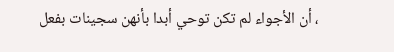، أن الأجواء لم تكن توحي أبدا بأنهن سجينات بفعل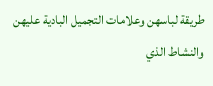طريقة لباسهن وعلامات التجميل البادية عليهن والنشاط الذي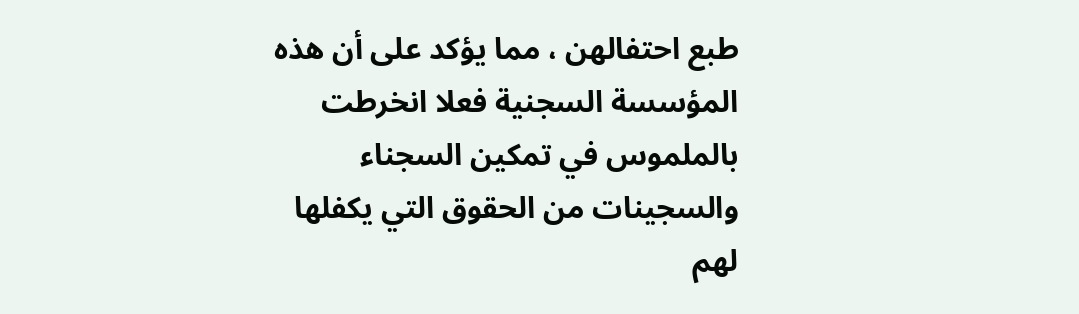طبع احتفالهن ، مما يؤكد على أن هذه المؤسسة السجنية فعلا انخرطت بالملموس في تمكين السجناء والسجينات من الحقوق التي يكفلها لهم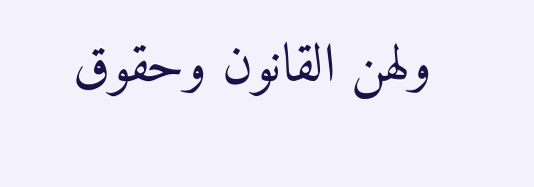ولهن القانون وحقوق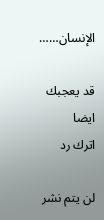الإنسان……

قد يعجبك ايضا
اترك رد

لن يتم نشر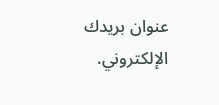عنوان بريدك الإلكتروني.